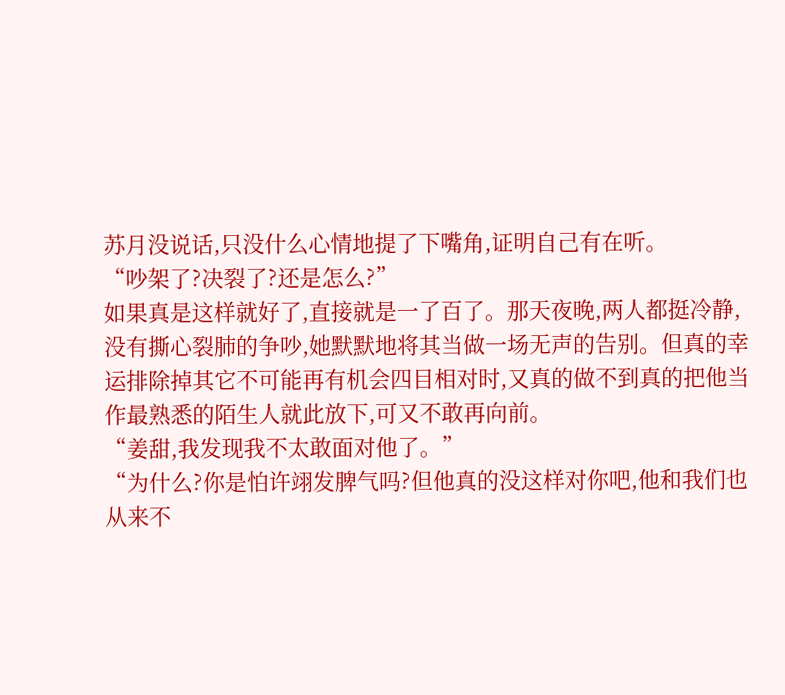苏月没说话,只没什么心情地提了下嘴角,证明自己有在听。
“吵架了?决裂了?还是怎么?”
如果真是这样就好了,直接就是一了百了。那天夜晚,两人都挺冷静,没有撕心裂肺的争吵,她默默地将其当做一场无声的告别。但真的幸运排除掉其它不可能再有机会四目相对时,又真的做不到真的把他当作最熟悉的陌生人就此放下,可又不敢再向前。
“姜甜,我发现我不太敢面对他了。”
“为什么?你是怕许翊发脾气吗?但他真的没这样对你吧,他和我们也从来不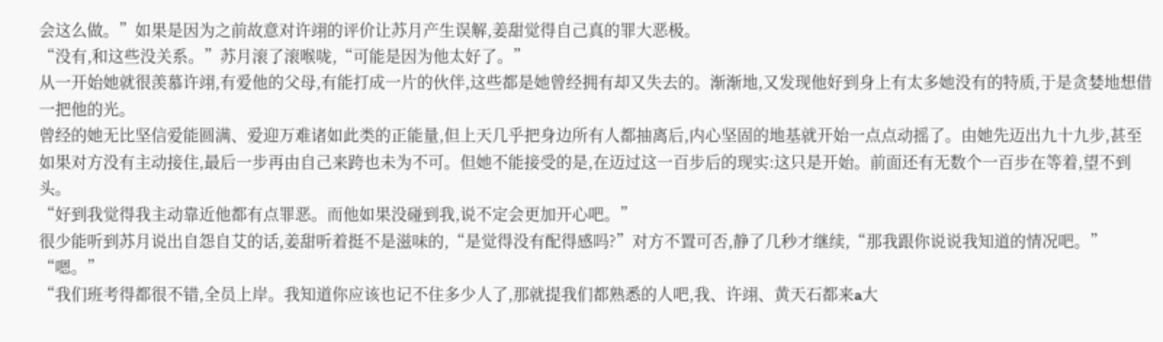会这么做。”如果是因为之前故意对许翊的评价让苏月产生误解,姜甜觉得自己真的罪大恶极。
“没有,和这些没关系。”苏月滚了滚喉咙,“可能是因为他太好了。”
从一开始她就很羡慕许翊,有爱他的父母,有能打成一片的伙伴,这些都是她曾经拥有却又失去的。渐渐地,又发现他好到身上有太多她没有的特质,于是贪婪地想借一把他的光。
曾经的她无比坚信爱能圆满、爱迎万难诸如此类的正能量,但上天几乎把身边所有人都抽离后,内心坚固的地基就开始一点点动摇了。由她先迈出九十九步,甚至如果对方没有主动接住,最后一步再由自己来跨也未为不可。但她不能接受的是,在迈过这一百步后的现实:这只是开始。前面还有无数个一百步在等着,望不到头。
“好到我觉得我主动靠近他都有点罪恶。而他如果没碰到我,说不定会更加开心吧。”
很少能听到苏月说出自怨自艾的话,姜甜听着挺不是滋味的,“是觉得没有配得感吗?”对方不置可否,静了几秒才继续,“那我跟你说说我知道的情况吧。”
“嗯。”
“我们班考得都很不错,全员上岸。我知道你应该也记不住多少人了,那就提我们都熟悉的人吧,我、许翊、黄天石都来a大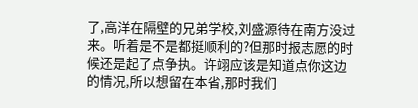了,高洋在隔壁的兄弟学校,刘盛源待在南方没过来。听着是不是都挺顺利的?但那时报志愿的时候还是起了点争执。许翊应该是知道点你这边的情况,所以想留在本省,那时我们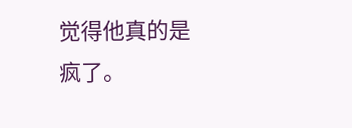觉得他真的是疯了。